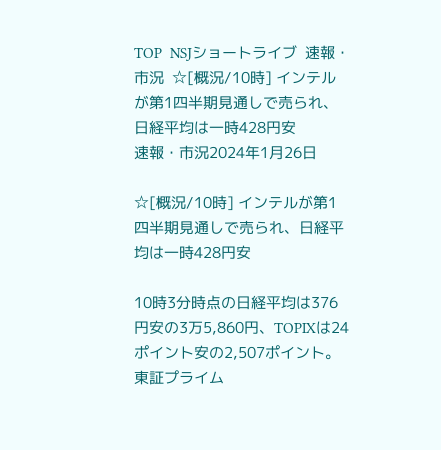TOP  NSJショートライブ  速報・市況  ☆[概況/10時] インテルが第1四半期見通しで売られ、日経平均は一時428円安
速報・市況2024年1月26日

☆[概況/10時] インテルが第1四半期見通しで売られ、日経平均は一時428円安

10時3分時点の日経平均は376円安の3万5,860円、TOPIXは24ポイント安の2,507ポイント。東証プライム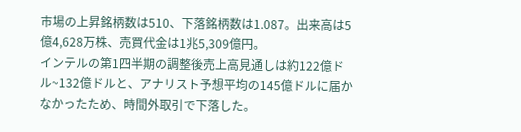市場の上昇銘柄数は510、下落銘柄数は1.087。出来高は5億4,628万株、売買代金は1兆5,309億円。
インテルの第1四半期の調整後売上高見通しは約122億ドル~132億ドルと、アナリスト予想平均の145億ドルに届かなかったため、時間外取引で下落した。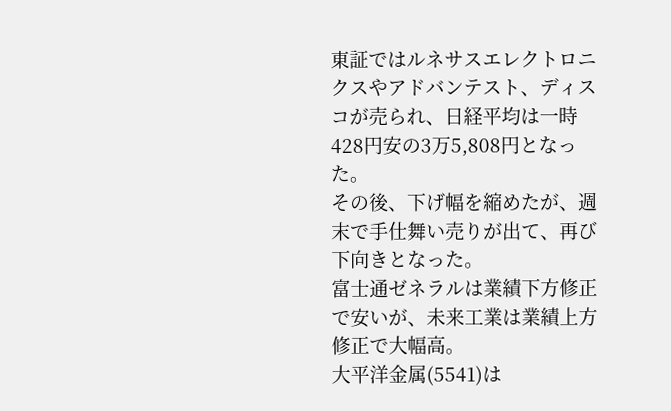東証ではルネサスエレクトロニクスやアドバンテスト、ディスコが売られ、日経平均は一時428円安の3万5,808円となった。
その後、下げ幅を縮めたが、週末で手仕舞い売りが出て、再び下向きとなった。
富士通ゼネラルは業績下方修正で安いが、未来工業は業績上方修正で大幅高。
大平洋金属(5541)は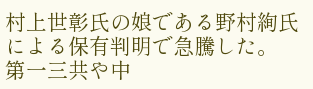村上世彰氏の娘である野村絢氏による保有判明で急騰した。
第一三共や中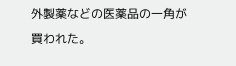外製薬などの医薬品の一角が買われた。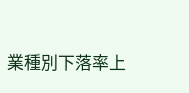業種別下落率上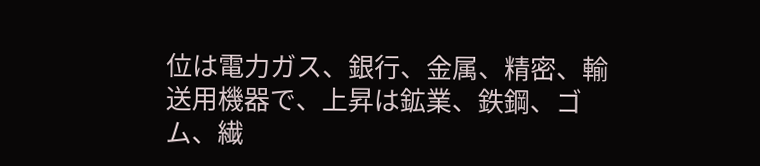位は電力ガス、銀行、金属、精密、輸送用機器で、上昇は鉱業、鉄鋼、ゴム、繊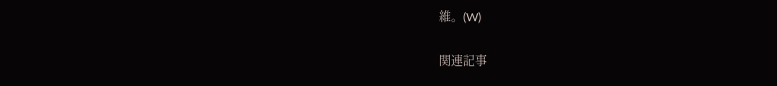維。(W)

関連記事